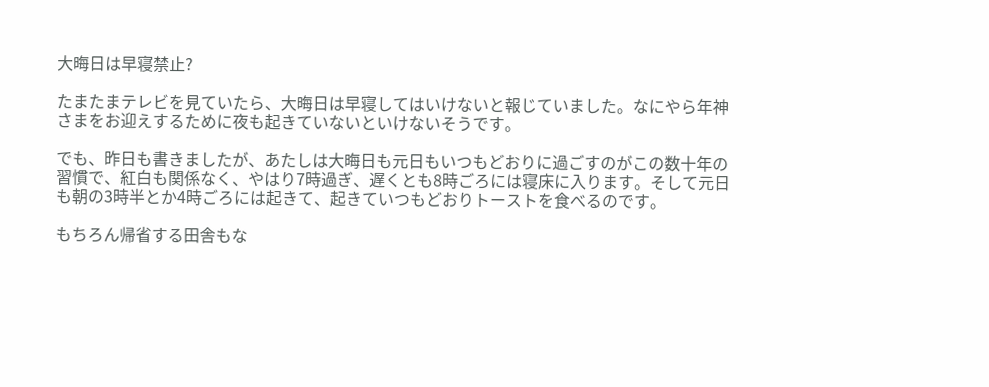大晦日は早寝禁止?

たまたまテレビを見ていたら、大晦日は早寝してはいけないと報じていました。なにやら年神さまをお迎えするために夜も起きていないといけないそうです。

でも、昨日も書きましたが、あたしは大晦日も元日もいつもどおりに過ごすのがこの数十年の習慣で、紅白も関係なく、やはり7時過ぎ、遅くとも8時ごろには寝床に入ります。そして元日も朝の3時半とか4時ごろには起きて、起きていつもどおりトーストを食べるのです。

もちろん帰省する田舎もな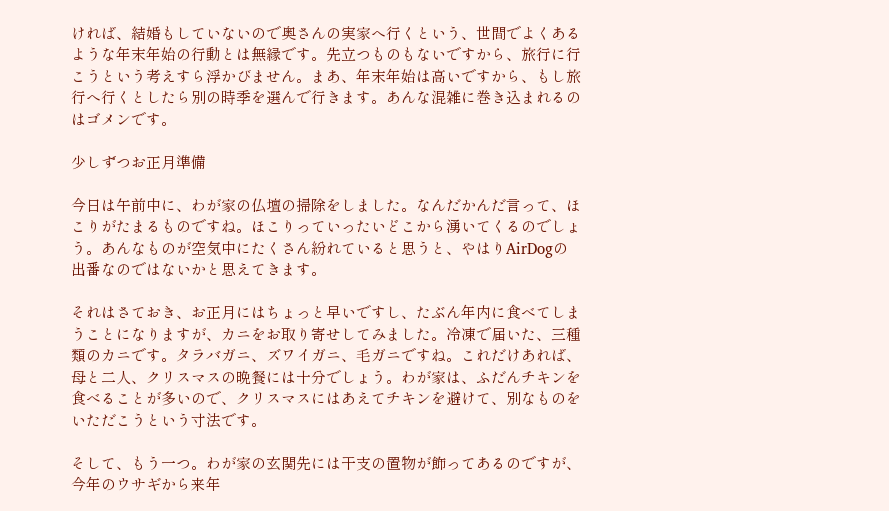ければ、結婚もしていないので奥さんの実家へ行くという、世間でよくあるような年末年始の行動とは無縁です。先立つものもないですから、旅行に行こうという考えすら浮かびません。まあ、年末年始は高いですから、もし旅行へ行くとしたら別の時季を選んで行きます。あんな混雑に巻き込まれるのはゴメンです。

少しずつお正月準備

今日は午前中に、わが家の仏壇の掃除をしました。なんだかんだ言って、ほこりがたまるものですね。ほこりっていったいどこから湧いてくるのでしょう。あんなものが空気中にたくさん紛れていると思うと、やはりAirDogの出番なのではないかと思えてきます。

それはさておき、お正月にはちょっと早いですし、たぶん年内に食べてしまうことになりますが、カニをお取り寄せしてみました。冷凍で届いた、三種類のカニです。タラバガニ、ズワイガニ、毛ガニですね。これだけあれば、母と二人、クリスマスの晩餐には十分でしょう。わが家は、ふだんチキンを食べることが多いので、クリスマスにはあえてチキンを避けて、別なものをいただこうという寸法です。

そして、もう一つ。わが家の玄関先には干支の置物が飾ってあるのですが、今年のウサギから来年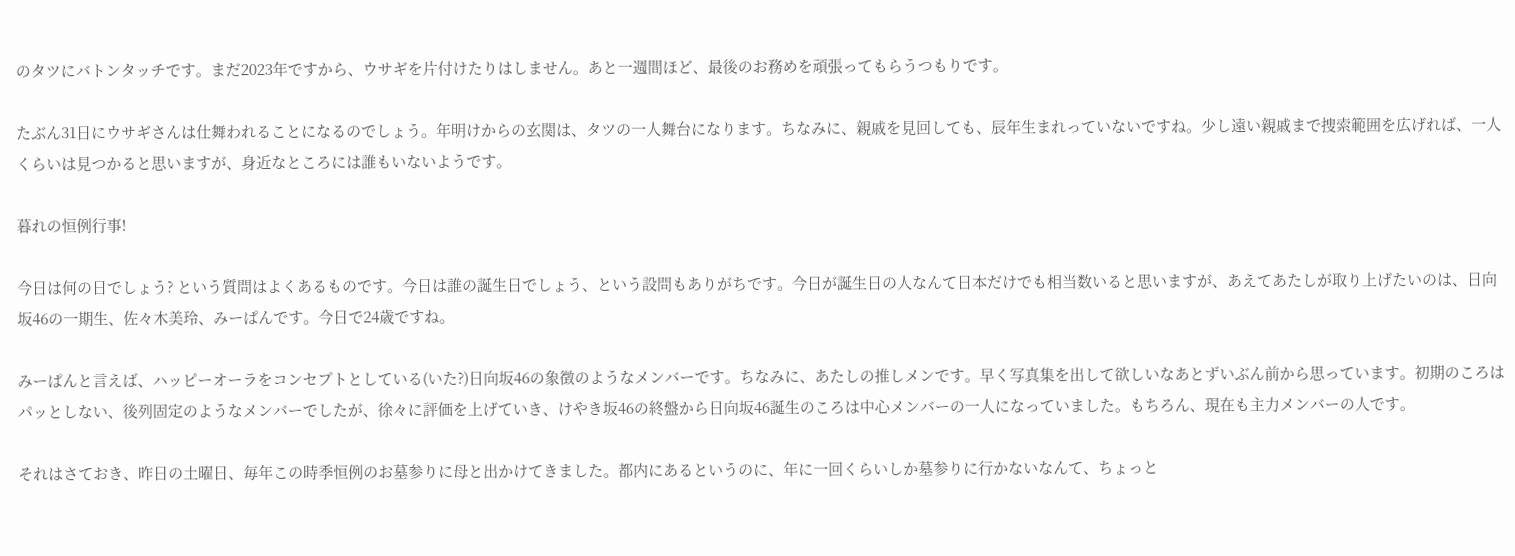のタツにバトンタッチです。まだ2023年ですから、ウサギを片付けたりはしません。あと一週間ほど、最後のお務めを頑張ってもらうつもりです。

たぶん31日にウサギさんは仕舞われることになるのでしょう。年明けからの玄関は、タツの一人舞台になります。ちなみに、親戚を見回しても、辰年生まれっていないですね。少し遠い親戚まで捜索範囲を広げれば、一人くらいは見つかると思いますが、身近なところには誰もいないようです。

暮れの恒例行事!

今日は何の日でしょう? という質問はよくあるものです。今日は誰の誕生日でしょう、という設問もありがちです。今日が誕生日の人なんて日本だけでも相当数いると思いますが、あえてあたしが取り上げたいのは、日向坂46の一期生、佐々木美玲、みーぱんです。今日で24歳ですね。

みーぱんと言えば、ハッピーオーラをコンセプトとしている(いた?)日向坂46の象徴のようなメンバーです。ちなみに、あたしの推しメンです。早く写真集を出して欲しいなあとずいぶん前から思っています。初期のころはパッとしない、後列固定のようなメンバーでしたが、徐々に評価を上げていき、けやき坂46の終盤から日向坂46誕生のころは中心メンバーの一人になっていました。もちろん、現在も主力メンバーの人です。

それはさておき、昨日の土曜日、毎年この時季恒例のお墓参りに母と出かけてきました。都内にあるというのに、年に一回くらいしか墓参りに行かないなんて、ちょっと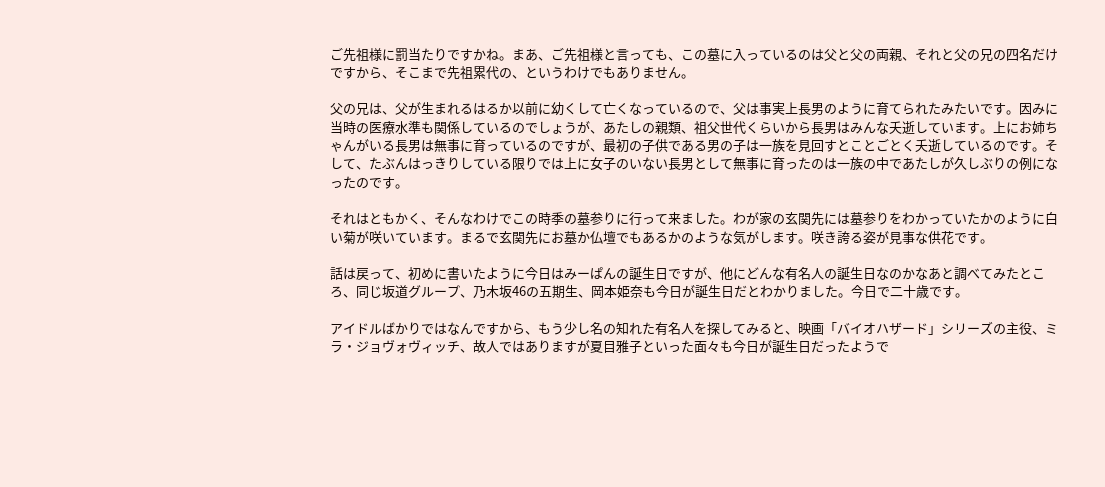ご先祖様に罰当たりですかね。まあ、ご先祖様と言っても、この墓に入っているのは父と父の両親、それと父の兄の四名だけですから、そこまで先祖累代の、というわけでもありません。

父の兄は、父が生まれるはるか以前に幼くして亡くなっているので、父は事実上長男のように育てられたみたいです。因みに当時の医療水準も関係しているのでしょうが、あたしの親類、祖父世代くらいから長男はみんな夭逝しています。上にお姉ちゃんがいる長男は無事に育っているのですが、最初の子供である男の子は一族を見回すとことごとく夭逝しているのです。そして、たぶんはっきりしている限りでは上に女子のいない長男として無事に育ったのは一族の中であたしが久しぶりの例になったのです。

それはともかく、そんなわけでこの時季の墓参りに行って来ました。わが家の玄関先には墓参りをわかっていたかのように白い菊が咲いています。まるで玄関先にお墓か仏壇でもあるかのような気がします。咲き誇る姿が見事な供花です。

話は戻って、初めに書いたように今日はみーぱんの誕生日ですが、他にどんな有名人の誕生日なのかなあと調べてみたところ、同じ坂道グループ、乃木坂46の五期生、岡本姫奈も今日が誕生日だとわかりました。今日で二十歳です。

アイドルばかりではなんですから、もう少し名の知れた有名人を探してみると、映画「バイオハザード」シリーズの主役、ミラ・ジョヴォヴィッチ、故人ではありますが夏目雅子といった面々も今日が誕生日だったようで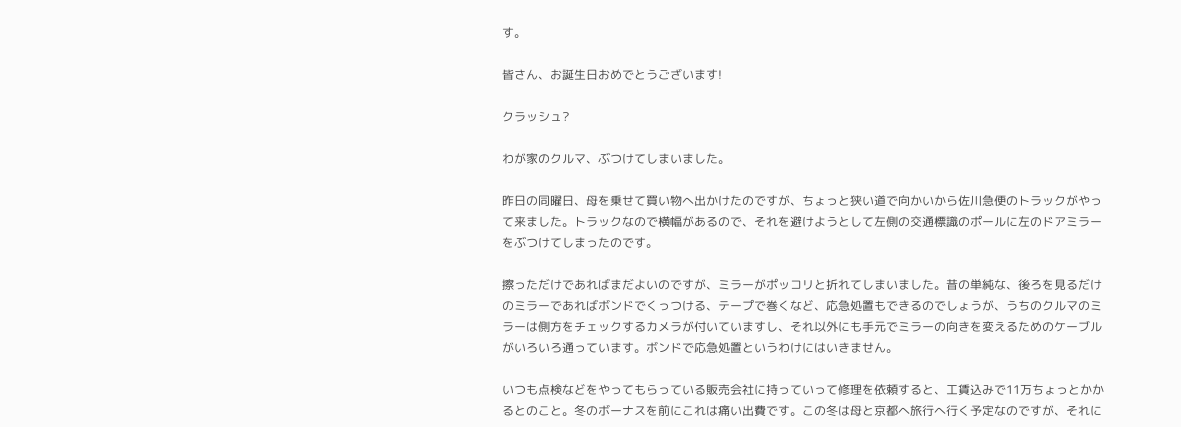す。

皆さん、お誕生日おめでとうございます!

クラッシュ?

わが家のクルマ、ぶつけてしまいました。

昨日の同曜日、母を乗せて買い物へ出かけたのですが、ちょっと狭い道で向かいから佐川急便のトラックがやって来ました。トラックなので横幅があるので、それを避けようとして左側の交通標識のポールに左のドアミラーをぶつけてしまったのです。

擦っただけであればまだよいのですが、ミラーがポッコリと折れてしまいました。昔の単純な、後ろを見るだけのミラーであればボンドでくっつける、テープで巻くなど、応急処置もできるのでしょうが、うちのクルマのミラーは側方をチェックするカメラが付いていますし、それ以外にも手元でミラーの向きを変えるためのケーブルがいろいろ通っています。ボンドで応急処置というわけにはいきません。

いつも点検などをやってもらっている販売会社に持っていって修理を依頼すると、工賃込みで11万ちょっとかかるとのこと。冬のボーナスを前にこれは痛い出費です。この冬は母と京都へ旅行へ行く予定なのですが、それに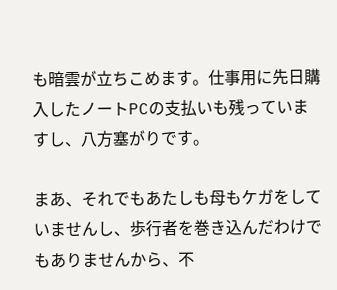も暗雲が立ちこめます。仕事用に先日購入したノートPCの支払いも残っていますし、八方塞がりです。

まあ、それでもあたしも母もケガをしていませんし、歩行者を巻き込んだわけでもありませんから、不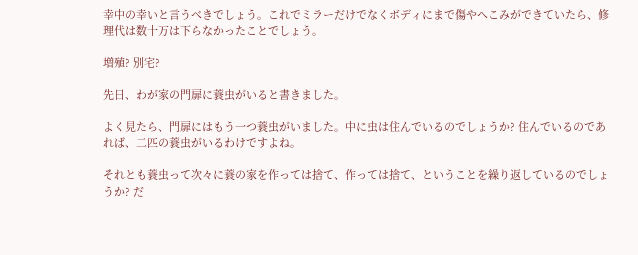幸中の幸いと言うべきでしょう。これでミラーだけでなくボディにまで傷やへこみができていたら、修理代は数十万は下らなかったことでしょう。

増殖? 別宅?

先日、わが家の門扉に蓑虫がいると書きました。

よく見たら、門扉にはもう一つ蓑虫がいました。中に虫は住んでいるのでしょうか? 住んでいるのであれば、二匹の蓑虫がいるわけですよね。

それとも蓑虫って次々に蓑の家を作っては捨て、作っては捨て、ということを繰り返しているのでしょうか? だ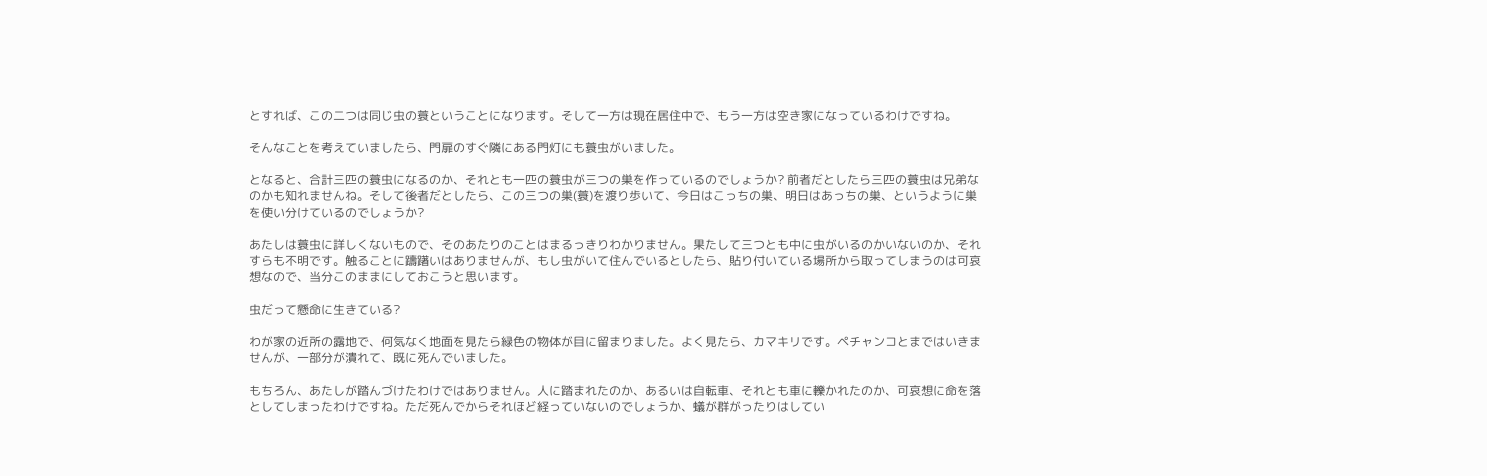とすれば、この二つは同じ虫の蓑ということになります。そして一方は現在居住中で、もう一方は空き家になっているわけですね。

そんなことを考えていましたら、門扉のすぐ隣にある門灯にも蓑虫がいました。

となると、合計三匹の蓑虫になるのか、それとも一匹の蓑虫が三つの巣を作っているのでしょうか? 前者だとしたら三匹の蓑虫は兄弟なのかも知れませんね。そして後者だとしたら、この三つの巣(蓑)を渡り歩いて、今日はこっちの巣、明日はあっちの巣、というように巣を使い分けているのでしょうか?

あたしは蓑虫に詳しくないもので、そのあたりのことはまるっきりわかりません。果たして三つとも中に虫がいるのかいないのか、それすらも不明です。触ることに躊躇いはありませんが、もし虫がいて住んでいるとしたら、貼り付いている場所から取ってしまうのは可哀想なので、当分このままにしておこうと思います。

虫だって懸命に生きている?

わが家の近所の露地で、何気なく地面を見たら緑色の物体が目に留まりました。よく見たら、カマキリです。ペチャンコとまではいきませんが、一部分が潰れて、既に死んでいました。

もちろん、あたしが踏んづけたわけではありません。人に踏まれたのか、あるいは自転車、それとも車に轢かれたのか、可哀想に命を落としてしまったわけですね。ただ死んでからそれほど経っていないのでしょうか、蟻が群がったりはしてい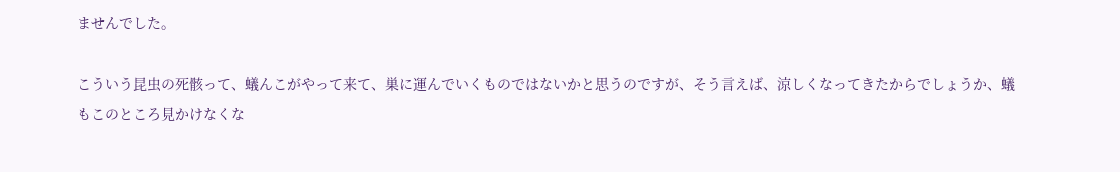ませんでした。

こういう昆虫の死骸って、蟻んこがやって来て、巣に運んでいくものではないかと思うのですが、そう言えば、涼しくなってきたからでしょうか、蟻もこのところ見かけなくな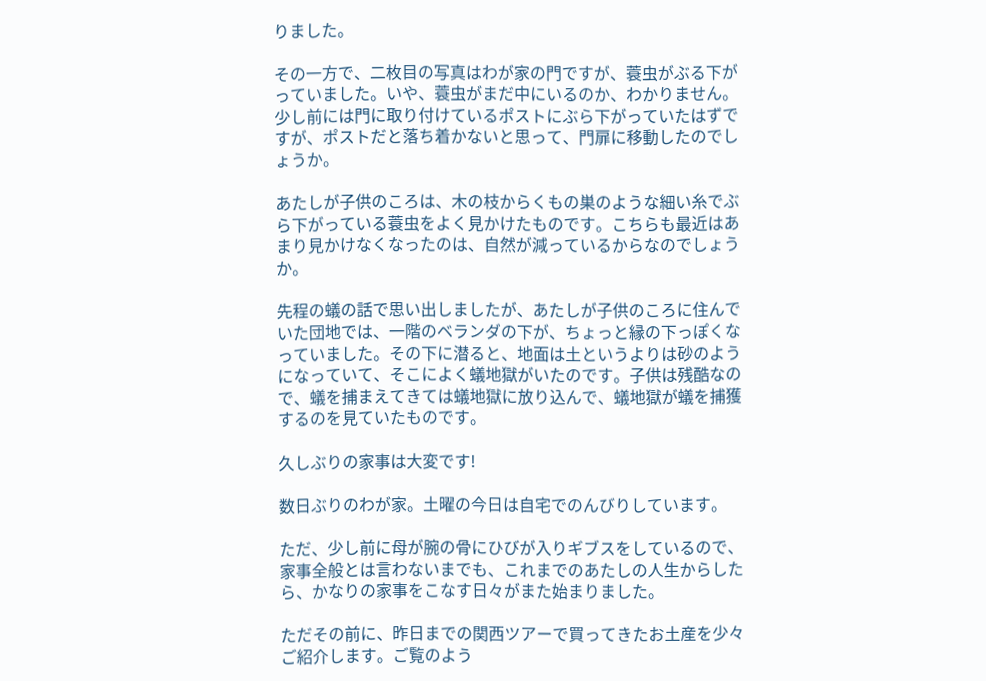りました。

その一方で、二枚目の写真はわが家の門ですが、蓑虫がぶる下がっていました。いや、蓑虫がまだ中にいるのか、わかりません。少し前には門に取り付けているポストにぶら下がっていたはずですが、ポストだと落ち着かないと思って、門扉に移動したのでしょうか。

あたしが子供のころは、木の枝からくもの巣のような細い糸でぶら下がっている蓑虫をよく見かけたものです。こちらも最近はあまり見かけなくなったのは、自然が減っているからなのでしょうか。

先程の蟻の話で思い出しましたが、あたしが子供のころに住んでいた団地では、一階のベランダの下が、ちょっと縁の下っぽくなっていました。その下に潜ると、地面は土というよりは砂のようになっていて、そこによく蟻地獄がいたのです。子供は残酷なので、蟻を捕まえてきては蟻地獄に放り込んで、蟻地獄が蟻を捕獲するのを見ていたものです。

久しぶりの家事は大変です!

数日ぶりのわが家。土曜の今日は自宅でのんびりしています。

ただ、少し前に母が腕の骨にひびが入りギブスをしているので、家事全般とは言わないまでも、これまでのあたしの人生からしたら、かなりの家事をこなす日々がまた始まりました。

ただその前に、昨日までの関西ツアーで買ってきたお土産を少々ご紹介します。ご覧のよう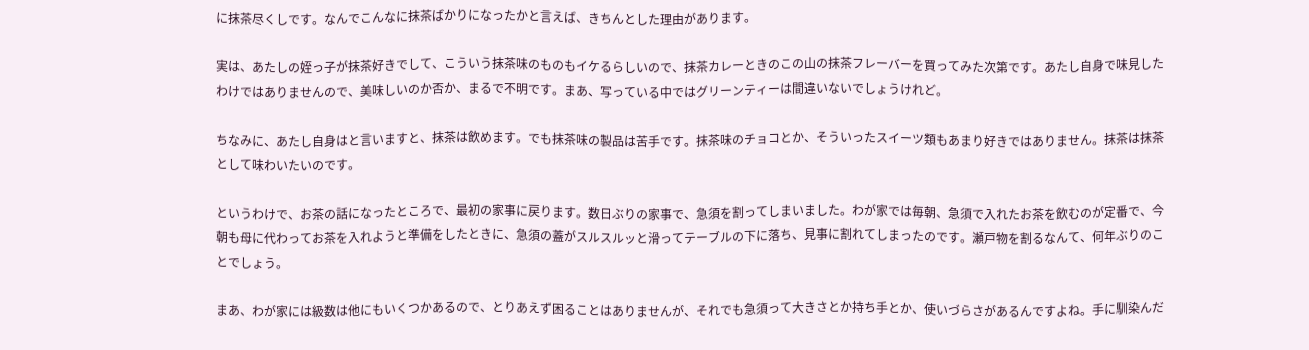に抹茶尽くしです。なんでこんなに抹茶ばかりになったかと言えば、きちんとした理由があります。

実は、あたしの姪っ子が抹茶好きでして、こういう抹茶味のものもイケるらしいので、抹茶カレーときのこの山の抹茶フレーバーを買ってみた次第です。あたし自身で味見したわけではありませんので、美味しいのか否か、まるで不明です。まあ、写っている中ではグリーンティーは間違いないでしょうけれど。

ちなみに、あたし自身はと言いますと、抹茶は飲めます。でも抹茶味の製品は苦手です。抹茶味のチョコとか、そういったスイーツ類もあまり好きではありません。抹茶は抹茶として味わいたいのです。

というわけで、お茶の話になったところで、最初の家事に戻ります。数日ぶりの家事で、急須を割ってしまいました。わが家では毎朝、急須で入れたお茶を飲むのが定番で、今朝も母に代わってお茶を入れようと準備をしたときに、急須の蓋がスルスルッと滑ってテーブルの下に落ち、見事に割れてしまったのです。瀬戸物を割るなんて、何年ぶりのことでしょう。

まあ、わが家には級数は他にもいくつかあるので、とりあえず困ることはありませんが、それでも急須って大きさとか持ち手とか、使いづらさがあるんですよね。手に馴染んだ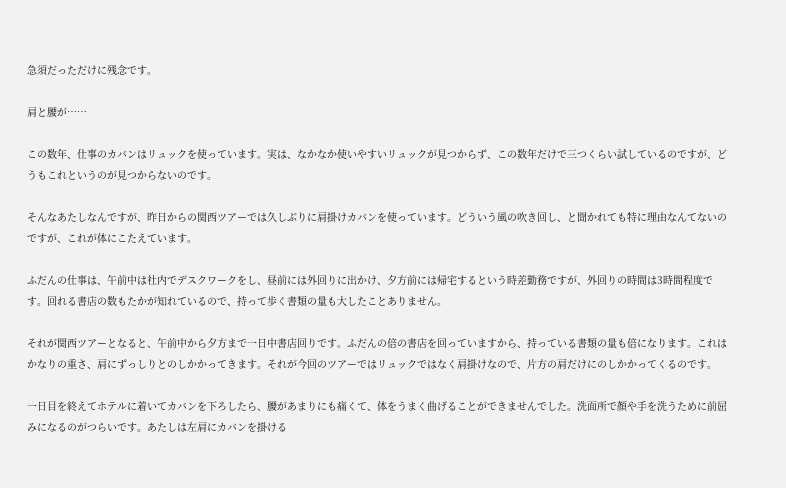急須だっただけに残念です。

肩と腰が……

この数年、仕事のカバンはリュックを使っています。実は、なかなか使いやすいリュックが見つからず、この数年だけで三つくらい試しているのですが、どうもこれというのが見つからないのです。

そんなあたしなんですが、昨日からの関西ツアーでは久しぶりに肩掛けカバンを使っています。どういう風の吹き回し、と聞かれても特に理由なんてないのですが、これが体にこたえています。

ふだんの仕事は、午前中は社内でデスクワークをし、昼前には外回りに出かけ、夕方前には帰宅するという時差勤務ですが、外回りの時間は3時間程度です。回れる書店の数もたかが知れているので、持って歩く書類の量も大したことありません。

それが関西ツアーとなると、午前中から夕方まで一日中書店回りです。ふだんの倍の書店を回っていますから、持っている書類の量も倍になります。これはかなりの重さ、肩にずっしりとのしかかってきます。それが今回のツアーではリュックではなく肩掛けなので、片方の肩だけにのしかかってくるのです。

一日目を終えてホテルに着いてカバンを下ろしたら、腰があまりにも痛くて、体をうまく曲げることができませんでした。洗面所で顔や手を洗うために前屈みになるのがつらいです。あたしは左肩にカバンを掛ける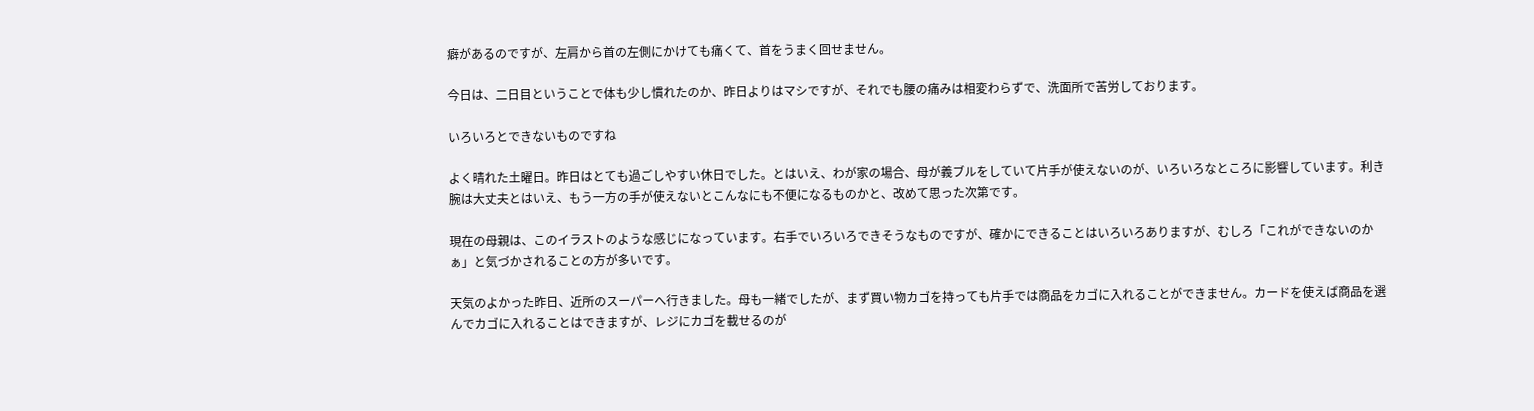癖があるのですが、左肩から首の左側にかけても痛くて、首をうまく回せません。

今日は、二日目ということで体も少し慣れたのか、昨日よりはマシですが、それでも腰の痛みは相変わらずで、洗面所で苦労しております。

いろいろとできないものですね

よく晴れた土曜日。昨日はとても過ごしやすい休日でした。とはいえ、わが家の場合、母が義ブルをしていて片手が使えないのが、いろいろなところに影響しています。利き腕は大丈夫とはいえ、もう一方の手が使えないとこんなにも不便になるものかと、改めて思った次第です。

現在の母親は、このイラストのような感じになっています。右手でいろいろできそうなものですが、確かにできることはいろいろありますが、むしろ「これができないのかぁ」と気づかされることの方が多いです。

天気のよかった昨日、近所のスーパーへ行きました。母も一緒でしたが、まず買い物カゴを持っても片手では商品をカゴに入れることができません。カードを使えば商品を選んでカゴに入れることはできますが、レジにカゴを載せるのが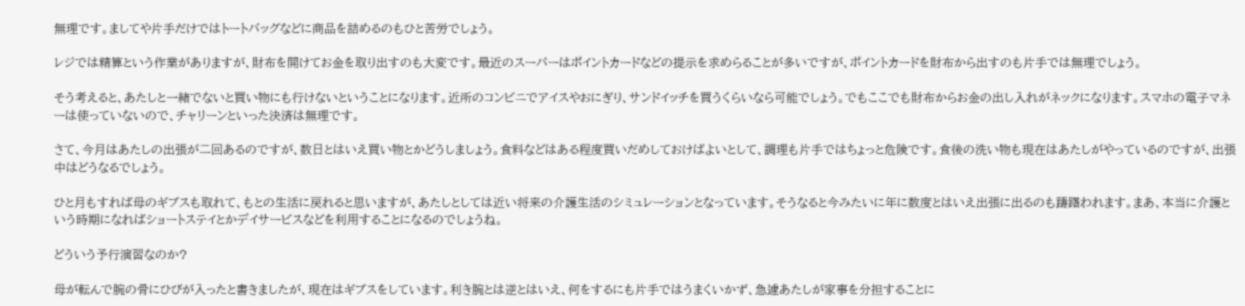無理です。ましてや片手だけではトートバッグなどに商品を詰めるのもひと苦労でしょう。

レジでは精算という作業がありますが、財布を開けてお金を取り出すのも大変です。最近のスーパーはポイントカードなどの提示を求めらることが多いですが、ポイントカードを財布から出すのも片手では無理でしょう。

そう考えると、あたしと一緒でないと買い物にも行けないということになります。近所のコンビニでアイスやおにぎり、サンドイッチを買うくらいなら可能でしょう。でもここでも財布からお金の出し入れがネックになります。スマホの電子マネーは使っていないので、チャリーンといった決済は無理です。

さて、今月はあたしの出張が二回あるのですが、数日とはいえ買い物とかどうしましょう。食料などはある程度買いだめしておけばよいとして、調理も片手ではちょっと危険です。食後の洗い物も現在はあたしがやっているのですが、出張中はどうなるでしょう。

ひと月もすれば母のギブスも取れて、もとの生活に戻れると思いますが、あたしとしては近い将来の介護生活のシミュレーションとなっています。そうなると今みたいに年に数度とはいえ出張に出るのも躊躇われます。まあ、本当に介護という時期になればショートステイとかデイサービスなどを利用することになるのでしょうね。

どういう予行演習なのか?

母が転んで腕の骨にひびが入ったと書きましたが、現在はギブスをしています。利き腕とは逆とはいえ、何をするにも片手ではうまくいかず、急遽あたしが家事を分担することに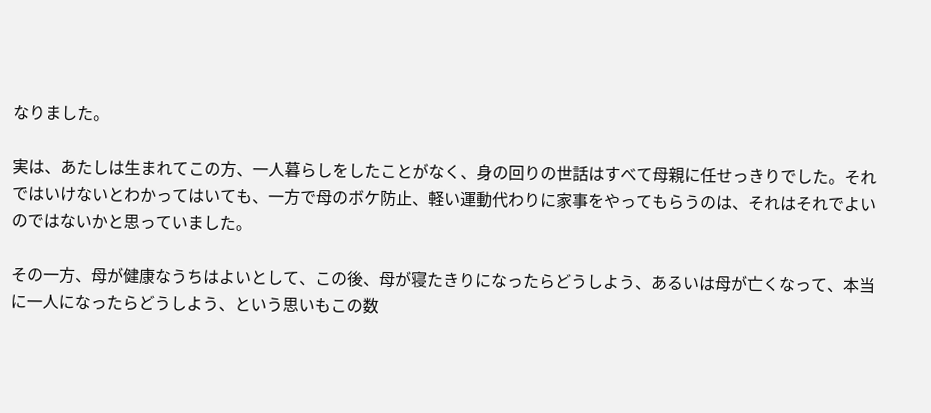なりました。

実は、あたしは生まれてこの方、一人暮らしをしたことがなく、身の回りの世話はすべて母親に任せっきりでした。それではいけないとわかってはいても、一方で母のボケ防止、軽い運動代わりに家事をやってもらうのは、それはそれでよいのではないかと思っていました。

その一方、母が健康なうちはよいとして、この後、母が寝たきりになったらどうしよう、あるいは母が亡くなって、本当に一人になったらどうしよう、という思いもこの数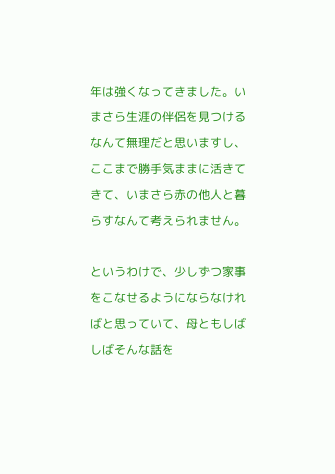年は強くなってきました。いまさら生涯の伴侶を見つけるなんて無理だと思いますし、ここまで勝手気ままに活きてきて、いまさら赤の他人と暮らすなんて考えられません。

というわけで、少しずつ家事をこなせるようにならなければと思っていて、母ともしばしばそんな話を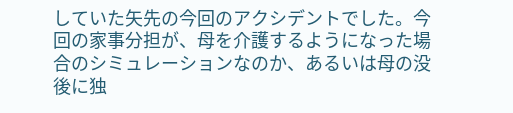していた矢先の今回のアクシデントでした。今回の家事分担が、母を介護するようになった場合のシミュレーションなのか、あるいは母の没後に独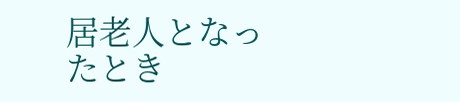居老人となったとき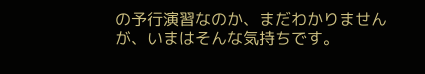の予行演習なのか、まだわかりませんが、いまはそんな気持ちです。